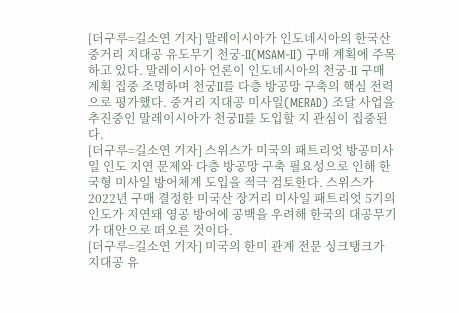[더구루=길소연 기자] 말레이시아가 인도네시아의 한국산 중거리 지대공 유도무기 천궁-II(MSAM-II) 구매 계획에 주목하고 있다. 말레이시아 언론이 인도네시아의 천궁-II 구매 계획 집중 조명하며 천궁II를 다층 방공망 구축의 핵심 전력으로 평가했다. 중거리 지대공 미사일(MERAD) 조달 사업을 추진중인 말레이시아가 천궁II를 도입할 지 관심이 집중된다.
[더구루=길소연 기자] 스위스가 미국의 패트리엇 방공미사일 인도 지연 문제와 다층 방공망 구축 필요성으로 인해 한국형 미사일 방어체계 도입을 적극 검토한다. 스위스가 2022년 구매 결정한 미국산 장거리 미사일 패트리엇 5기의 인도가 지연돼 영공 방어에 공백을 우려해 한국의 대공무기가 대안으로 떠오른 것이다.
[더구루=길소연 기자] 미국의 한미 관계 전문 싱크탱크가 지대공 유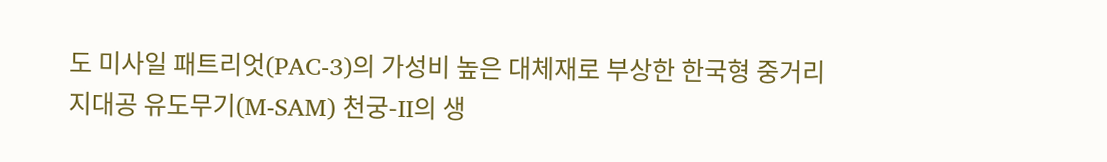도 미사일 패트리엇(PAC-3)의 가성비 높은 대체재로 부상한 한국형 중거리 지대공 유도무기(M-SAM) 천궁-II의 생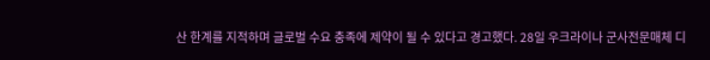산 한계를 지적하며 글로벌 수요 충족에 제약이 될 수 있다고 경고했다. 28일 우크라이나 군사전문매체 디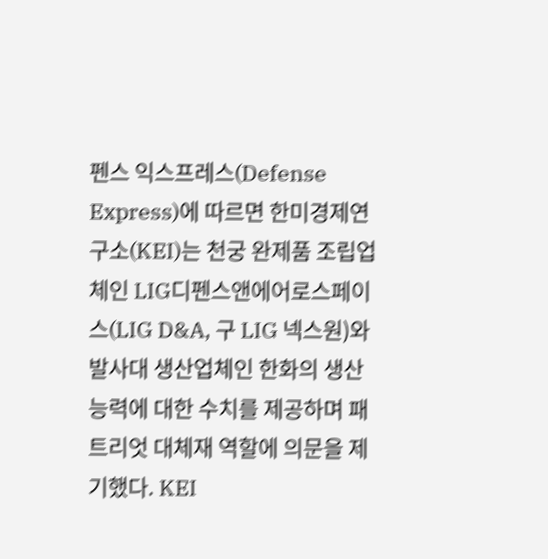펜스 익스프레스(Defense Express)에 따르면 한미경제연구소(KEI)는 천궁 완제품 조립업체인 LIG디펜스앤에어로스페이스(LIG D&A, 구 LIG 넥스원)와 발사대 생산업체인 한화의 생산 능력에 대한 수치를 제공하며 패트리엇 대체재 역할에 의문을 제기했다. KEI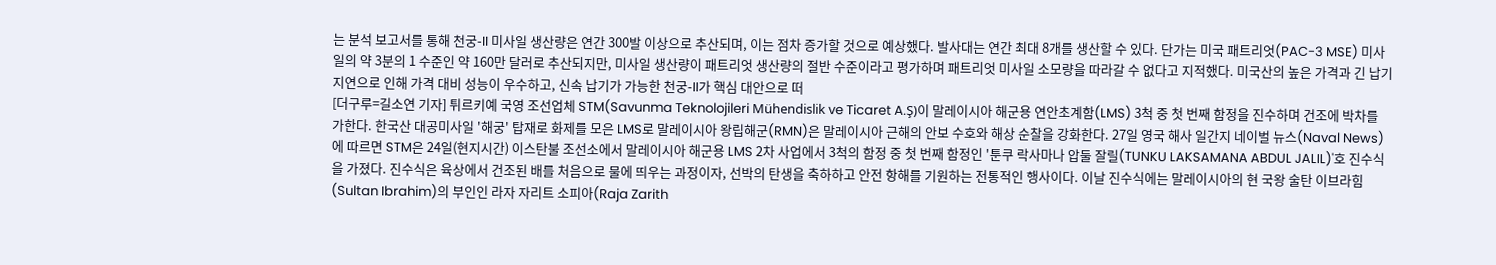는 분석 보고서를 통해 천궁-II 미사일 생산량은 연간 300발 이상으로 추산되며, 이는 점차 증가할 것으로 예상했다. 발사대는 연간 최대 8개를 생산할 수 있다. 단가는 미국 패트리엇(PAC-3 MSE) 미사일의 약 3분의 1 수준인 약 160만 달러로 추산되지만, 미사일 생산량이 패트리엇 생산량의 절반 수준이라고 평가하며 패트리엇 미사일 소모량을 따라갈 수 없다고 지적했다. 미국산의 높은 가격과 긴 납기 지연으로 인해 가격 대비 성능이 우수하고, 신속 납기가 가능한 천궁-II가 핵심 대안으로 떠
[더구루=길소연 기자] 튀르키예 국영 조선업체 STM(Savunma Teknolojileri Mühendislik ve Ticaret A.Ş)이 말레이시아 해군용 연안초계함(LMS) 3척 중 첫 번째 함정을 진수하며 건조에 박차를 가한다. 한국산 대공미사일 '해궁' 탑재로 화제를 모은 LMS로 말레이시아 왕립해군(RMN)은 말레이시아 근해의 안보 수호와 해상 순찰을 강화한다. 27일 영국 해사 일간지 네이벌 뉴스(Naval News)에 따르면 STM은 24일(현지시간) 이스탄불 조선소에서 말레이시아 해군용 LMS 2차 사업에서 3척의 함정 중 첫 번째 함정인 '툰쿠 락사마나 압둘 잘릴(TUNKU LAKSAMANA ABDUL JALIL)'호 진수식을 가졌다. 진수식은 육상에서 건조된 배를 처음으로 물에 띄우는 과정이자, 선박의 탄생을 축하하고 안전 항해를 기원하는 전통적인 행사이다. 이날 진수식에는 말레이시아의 현 국왕 술탄 이브라힘(Sultan Ibrahim)의 부인인 라자 자리트 소피아(Raja Zarith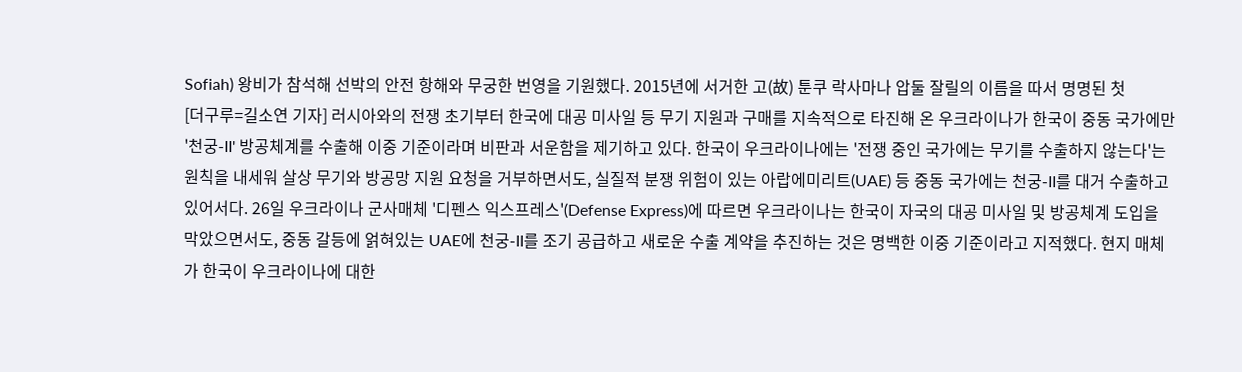Sofiah) 왕비가 참석해 선박의 안전 항해와 무궁한 번영을 기원했다. 2015년에 서거한 고(故) 툰쿠 락사마나 압둘 잘릴의 이름을 따서 명명된 첫
[더구루=길소연 기자] 러시아와의 전쟁 초기부터 한국에 대공 미사일 등 무기 지원과 구매를 지속적으로 타진해 온 우크라이나가 한국이 중동 국가에만 '천궁-II' 방공체계를 수출해 이중 기준이라며 비판과 서운함을 제기하고 있다. 한국이 우크라이나에는 '전쟁 중인 국가에는 무기를 수출하지 않는다'는 원칙을 내세워 살상 무기와 방공망 지원 요청을 거부하면서도, 실질적 분쟁 위험이 있는 아랍에미리트(UAE) 등 중동 국가에는 천궁-II를 대거 수출하고 있어서다. 26일 우크라이나 군사매체 '디펜스 익스프레스'(Defense Express)에 따르면 우크라이나는 한국이 자국의 대공 미사일 및 방공체계 도입을 막았으면서도, 중동 갈등에 얽혀있는 UAE에 천궁-II를 조기 공급하고 새로운 수출 계약을 추진하는 것은 명백한 이중 기준이라고 지적했다. 현지 매체가 한국이 우크라이나에 대한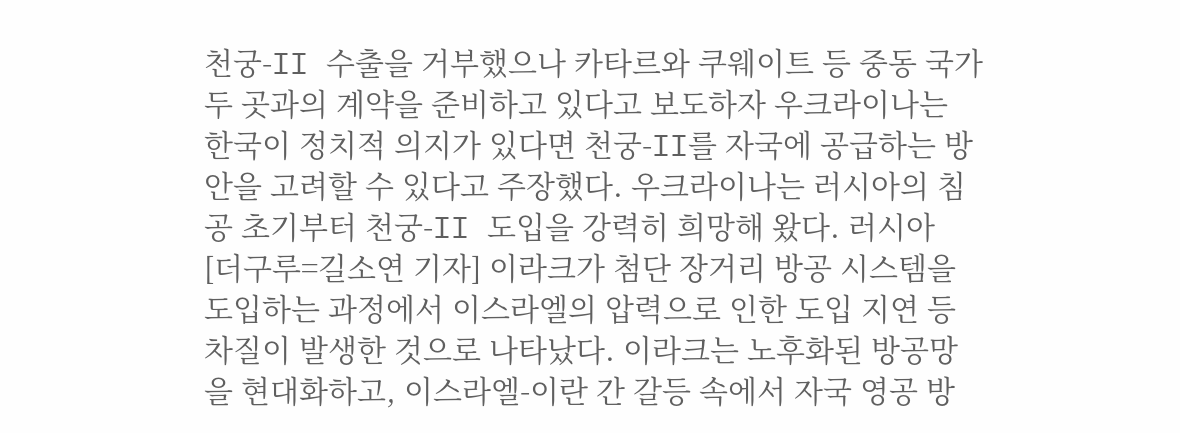천궁-II 수출을 거부했으나 카타르와 쿠웨이트 등 중동 국가 두 곳과의 계약을 준비하고 있다고 보도하자 우크라이나는 한국이 정치적 의지가 있다면 천궁-II를 자국에 공급하는 방안을 고려할 수 있다고 주장했다. 우크라이나는 러시아의 침공 초기부터 천궁-II 도입을 강력히 희망해 왔다. 러시아
[더구루=길소연 기자] 이라크가 첨단 장거리 방공 시스템을 도입하는 과정에서 이스라엘의 압력으로 인한 도입 지연 등 차질이 발생한 것으로 나타났다. 이라크는 노후화된 방공망을 현대화하고, 이스라엘-이란 간 갈등 속에서 자국 영공 방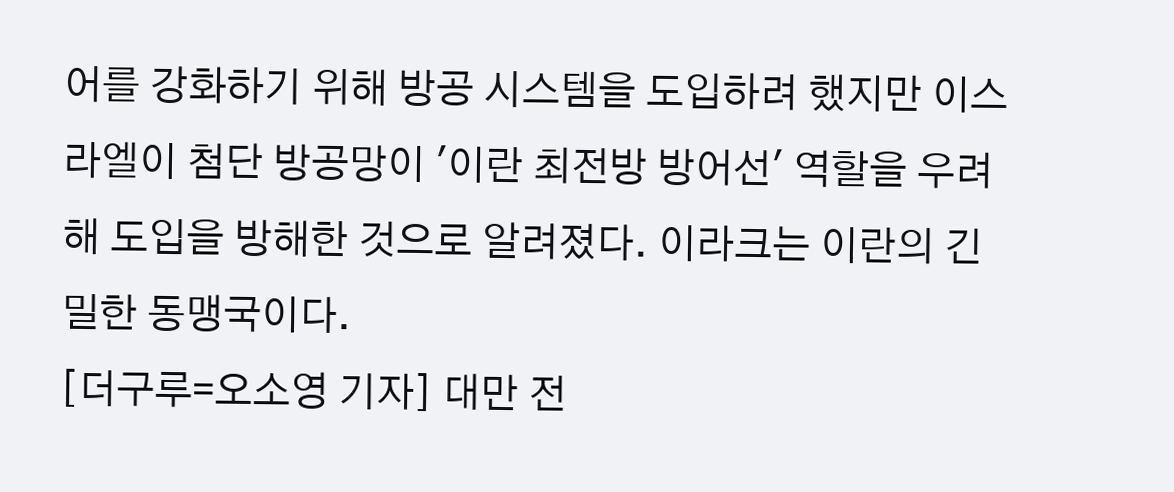어를 강화하기 위해 방공 시스템을 도입하려 했지만 이스라엘이 첨단 방공망이 '이란 최전방 방어선' 역할을 우려해 도입을 방해한 것으로 알려졌다. 이라크는 이란의 긴밀한 동맹국이다.
[더구루=오소영 기자] 대만 전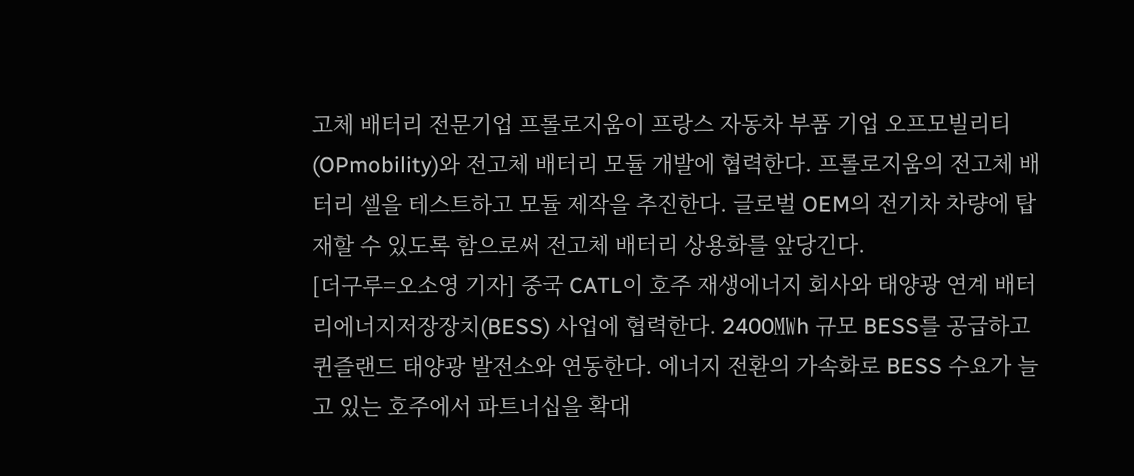고체 배터리 전문기업 프롤로지움이 프랑스 자동차 부품 기업 오프모빌리티(OPmobility)와 전고체 배터리 모듈 개발에 협력한다. 프롤로지움의 전고체 배터리 셀을 테스트하고 모듈 제작을 추진한다. 글로벌 OEM의 전기차 차량에 탑재할 수 있도록 함으로써 전고체 배터리 상용화를 앞당긴다.
[더구루=오소영 기자] 중국 CATL이 호주 재생에너지 회사와 태양광 연계 배터리에너지저장장치(BESS) 사업에 협력한다. 2400㎿h 규모 BESS를 공급하고 퀸즐랜드 태양광 발전소와 연동한다. 에너지 전환의 가속화로 BESS 수요가 늘고 있는 호주에서 파트너십을 확대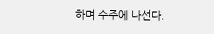하며 수주에 나선다.